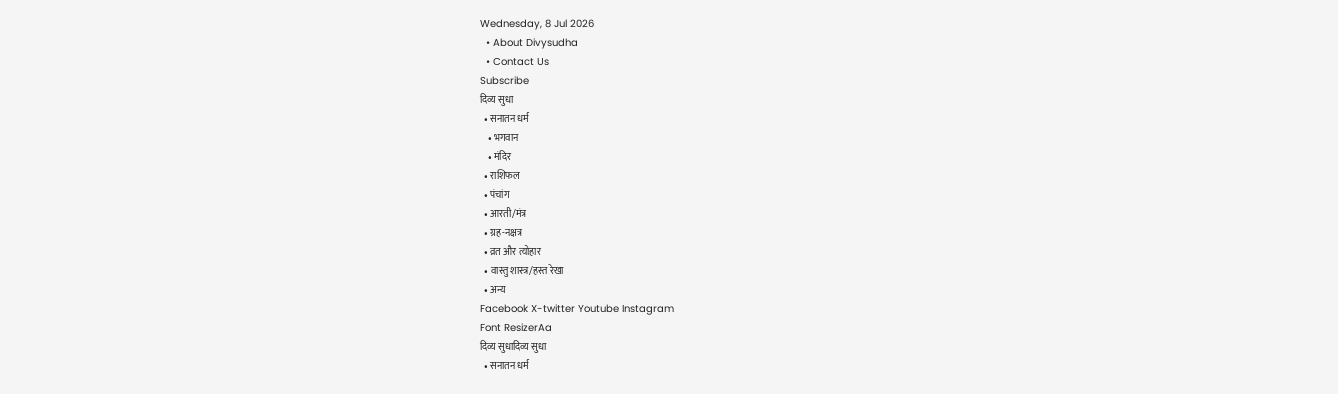Wednesday, 8 Jul 2026
  • About Divysudha
  • Contact Us
Subscribe
दिव्य सुधा
  • सनातन धर्म
    • भगवान
    • मंदिर
  • राशिफल
  • पंचांग
  • आरती/मंत्र
  • ग्रह-नक्षत्र
  • व्रत और त्योहार
  • वास्तु शास्त्र/हस्त रेखा
  • अन्य
Facebook X-twitter Youtube Instagram
Font ResizerAa
दिव्य सुधादिव्य सुधा
  • सनातन धर्म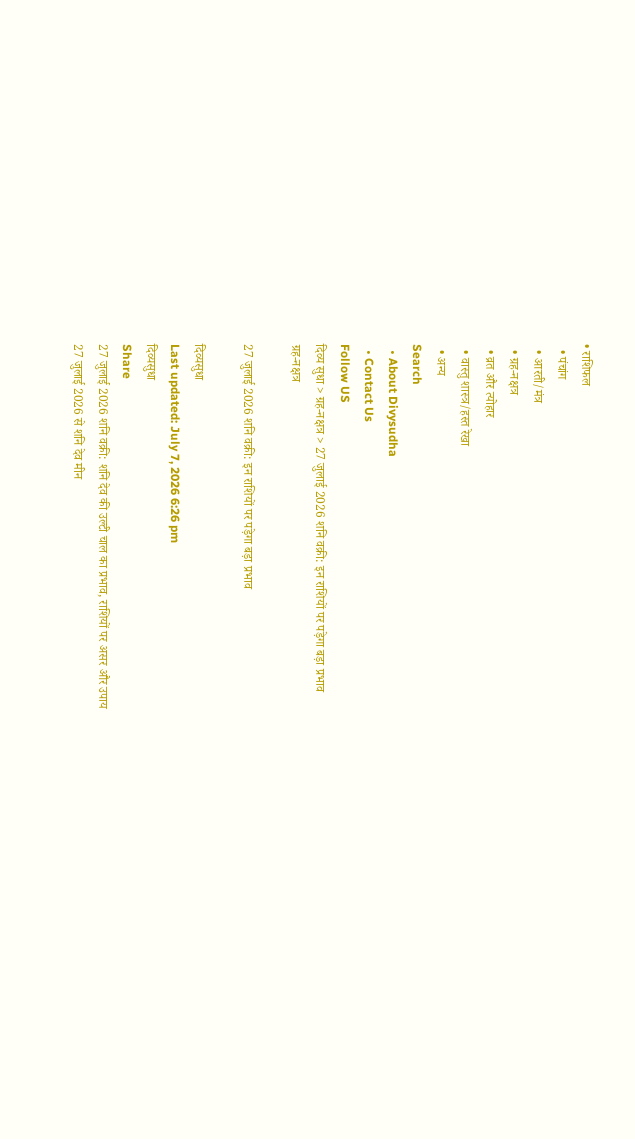• राशिफल
  • पंचांग
  • आरती/मंत्र
  • ग्रह-नक्षत्र
  • व्रत और त्योहार
  • वास्तु शास्त्र/हस्त रेखा
  • अन्य
Search
  • About Divysudha
  • Contact Us
Follow US
दिव्य सुधा > ग्रह-नक्षत्र > 27 जुलाई 2026 शनि वक्री: इन राशियों पर पड़ेगा बड़ा प्रभाव
ग्रह-नक्षत्र

27 जुलाई 2026 शनि वक्री: इन राशियों पर पड़ेगा बड़ा प्रभाव

दिव्यसुधा
Last updated: July 7, 2026 6:26 pm
दिव्यसुधा
Share
27 जुलाई 2026 शनि वक्री: शनि देव की उल्टी चाल का प्रभाव, राशियों पर असर और उपाय
27 जुलाई 2026 से शनि देव मीन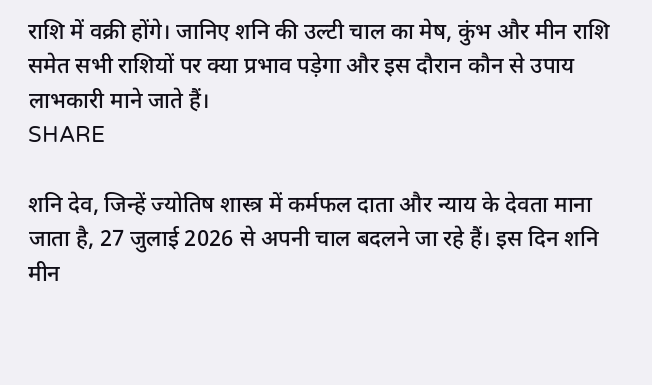राशि में वक्री होंगे। जानिए शनि की उल्टी चाल का मेष, कुंभ और मीन राशि समेत सभी राशियों पर क्या प्रभाव पड़ेगा और इस दौरान कौन से उपाय लाभकारी माने जाते हैं।
SHARE

शनि देव, जिन्हें ज्योतिष शास्त्र में कर्मफल दाता और न्याय के देवता माना जाता है, 27 जुलाई 2026 से अपनी चाल बदलने जा रहे हैं। इस दिन शनि मीन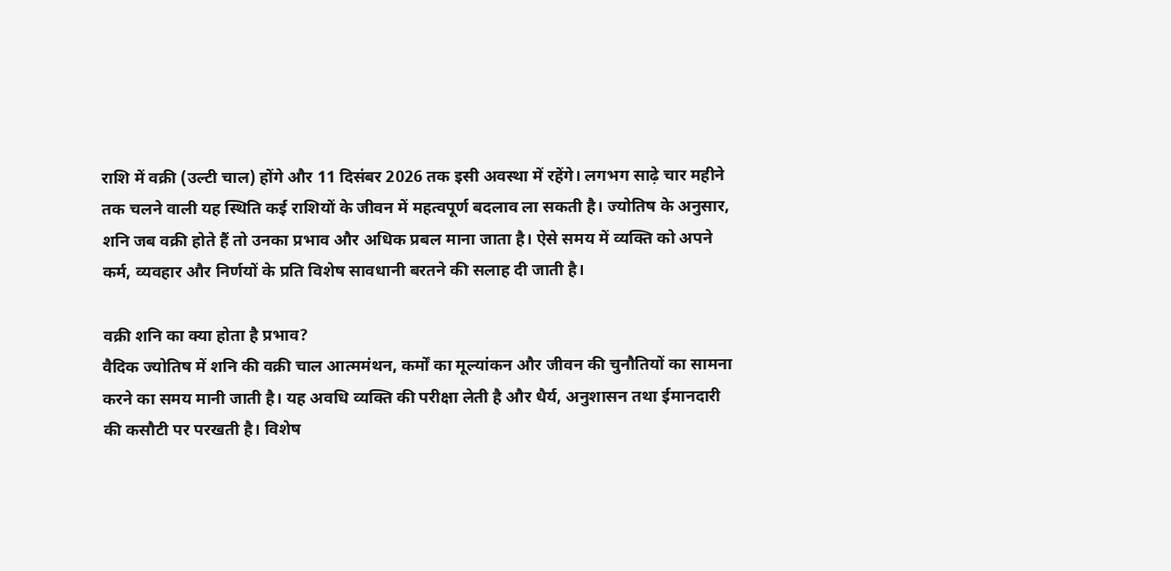राशि में वक्री (उल्टी चाल) होंगे और 11 दिसंबर 2026 तक इसी अवस्था में रहेंगे। लगभग साढ़े चार महीने तक चलने वाली यह स्थिति कई राशियों के जीवन में महत्वपूर्ण बदलाव ला सकती है। ज्योतिष के अनुसार, शनि जब वक्री होते हैं तो उनका प्रभाव और अधिक प्रबल माना जाता है। ऐसे समय में व्यक्ति को अपने कर्म, व्यवहार और निर्णयों के प्रति विशेष सावधानी बरतने की सलाह दी जाती है।

वक्री शनि का क्या होता है प्रभाव?
वैदिक ज्योतिष में शनि की वक्री चाल आत्ममंथन, कर्मों का मूल्यांकन और जीवन की चुनौतियों का सामना करने का समय मानी जाती है। यह अवधि व्यक्ति की परीक्षा लेती है और धैर्य, अनुशासन तथा ईमानदारी की कसौटी पर परखती है। विशेष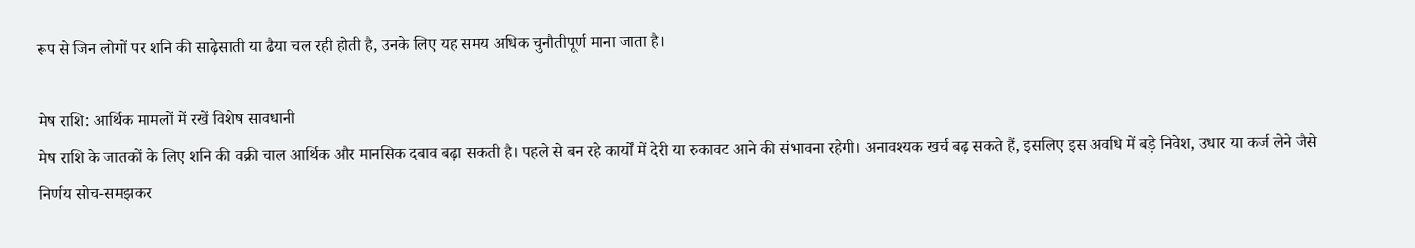रूप से जिन लोगों पर शनि की साढ़ेसाती या ढैया चल रही होती है, उनके लिए यह समय अधिक चुनौतीपूर्ण माना जाता है।

मेष राशि: आर्थिक मामलों में रखें विशेष सावधानी
मेष राशि के जातकों के लिए शनि की वक्री चाल आर्थिक और मानसिक दबाव बढ़ा सकती है। पहले से बन रहे कार्यों में देरी या रुकावट आने की संभावना रहेगी। अनावश्यक खर्च बढ़ सकते हैं, इसलिए इस अवधि में बड़े निवेश, उधार या कर्ज लेने जैसे निर्णय सोच-समझकर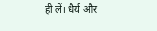ही लें। धैर्य और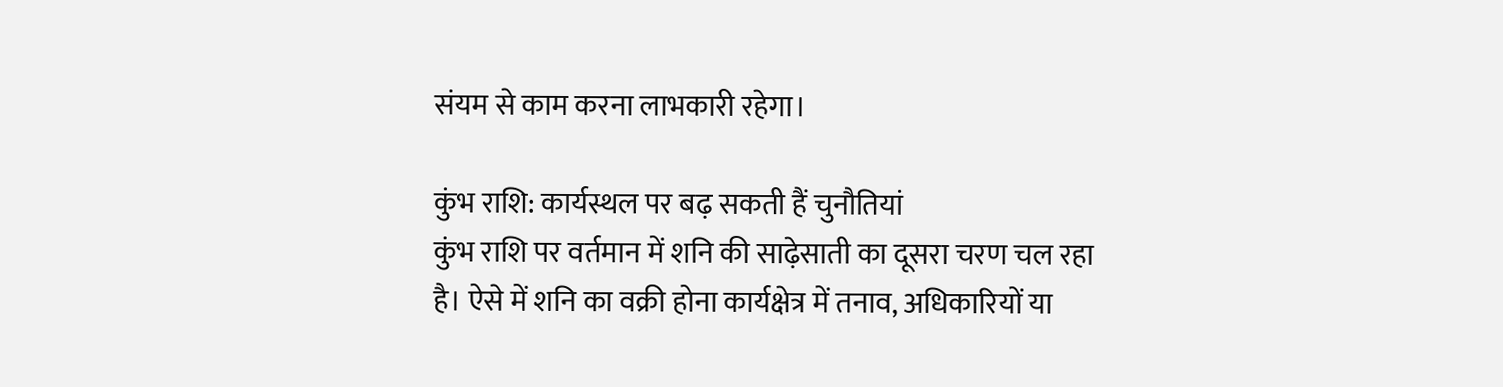संयम से काम करना लाभकारी रहेगा।

कुंभ राशि: कार्यस्थल पर बढ़ सकती हैं चुनौतियां
कुंभ राशि पर वर्तमान में शनि की साढ़ेसाती का दूसरा चरण चल रहा है। ऐसे में शनि का वक्री होना कार्यक्षेत्र में तनाव, अधिकारियों या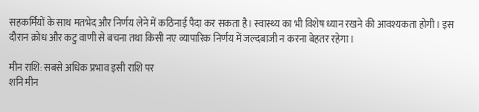सहकर्मियों के साथ मतभेद और निर्णय लेने में कठिनाई पैदा कर सकता है। स्वास्थ्य का भी विशेष ध्यान रखने की आवश्यकता होगी। इस दौरान क्रोध और कटु वाणी से बचना तथा किसी नए व्यापारिक निर्णय में जल्दबाजी न करना बेहतर रहेगा।

मीन राशि: सबसे अधिक प्रभाव इसी राशि पर
शनि मीन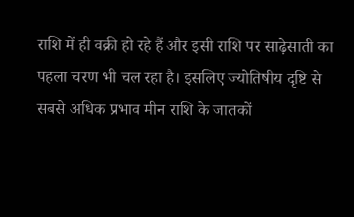राशि में ही वक्री हो रहे हैं और इसी राशि पर साढ़ेसाती का पहला चरण भी चल रहा है। इसलिए ज्योतिषीय दृष्टि से सबसे अधिक प्रभाव मीन राशि के जातकों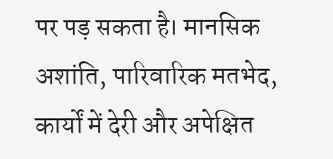पर पड़ सकता है। मानसिक अशांति, पारिवारिक मतभेद, कार्यों में देरी और अपेक्षित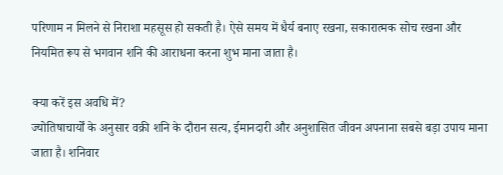परिणाम न मिलने से निराशा महसूस हो सकती है। ऐसे समय में धैर्य बनाए रखना, सकारात्मक सोच रखना और नियमित रूप से भगवान शनि की आराधना करना शुभ माना जाता है।

क्या करें इस अवधि में?
ज्योतिषाचार्यों के अनुसार वक्री शनि के दौरान सत्य, ईमानदारी और अनुशासित जीवन अपनाना सबसे बड़ा उपाय माना जाता है। शनिवार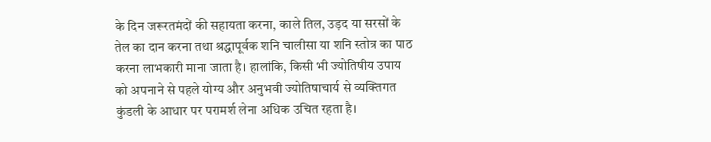के दिन जरूरतमंदों की सहायता करना, काले तिल, उड़द या सरसों के तेल का दान करना तथा श्रद्धापूर्वक शनि चालीसा या शनि स्तोत्र का पाठ करना लाभकारी माना जाता है। हालांकि, किसी भी ज्योतिषीय उपाय को अपनाने से पहले योग्य और अनुभवी ज्योतिषाचार्य से व्यक्तिगत कुंडली के आधार पर परामर्श लेना अधिक उचित रहता है।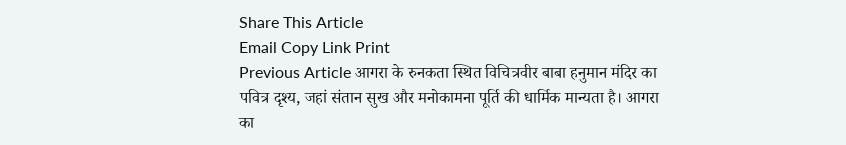Share This Article
Email Copy Link Print
Previous Article आगरा के रुनकता स्थित विचित्रवीर बाबा हनुमान मंदिर का पवित्र दृश्य, जहां संतान सुख और मनोकामना पूर्ति की धार्मिक मान्यता है। आगरा का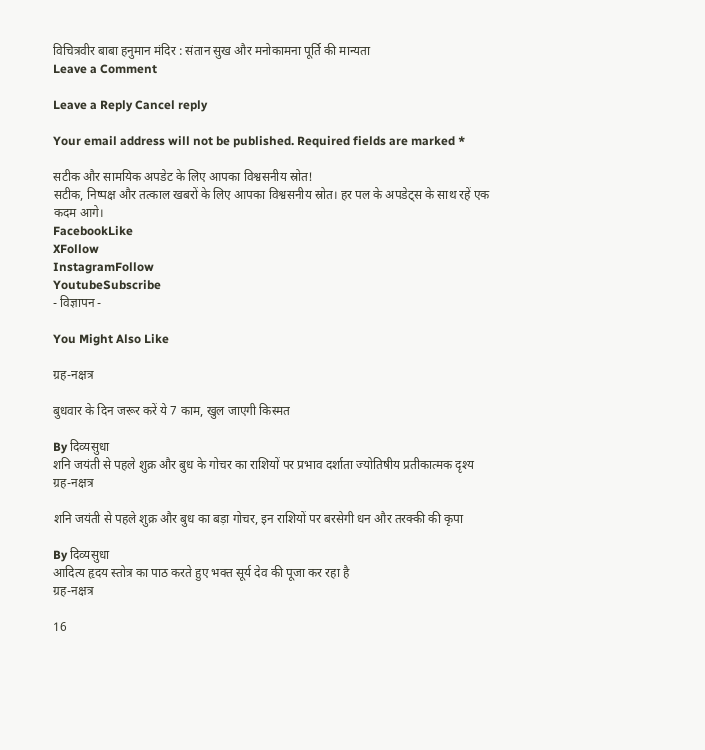विचित्रवीर बाबा हनुमान मंदिर : संतान सुख और मनोकामना पूर्ति की मान्यता
Leave a Comment

Leave a Reply Cancel reply

Your email address will not be published. Required fields are marked *

सटीक और सामयिक अपडेट के लिए आपका विश्वसनीय स्रोत!
सटीक, निष्पक्ष और तत्काल खबरों के लिए आपका विश्वसनीय स्रोत। हर पल के अपडेट्स के साथ रहें एक कदम आगे।
FacebookLike
XFollow
InstagramFollow
YoutubeSubscribe
- विज्ञापन -

You Might Also Like

ग्रह-नक्षत्र

बुधवार के दिन जरूर करें ये 7 काम, खुल जाएगी किस्मत

By दिव्यसुधा
शनि जयंती से पहले शुक्र और बुध के गोचर का राशियों पर प्रभाव दर्शाता ज्योतिषीय प्रतीकात्मक दृश्य
ग्रह-नक्षत्र

शनि जयंती से पहले शुक्र और बुध का बड़ा गोचर, इन राशियों पर बरसेगी धन और तरक्की की कृपा

By दिव्यसुधा
आदित्य हृदय स्तोत्र का पाठ करते हुए भक्त सूर्य देव की पूजा कर रहा है
ग्रह-नक्षत्र

16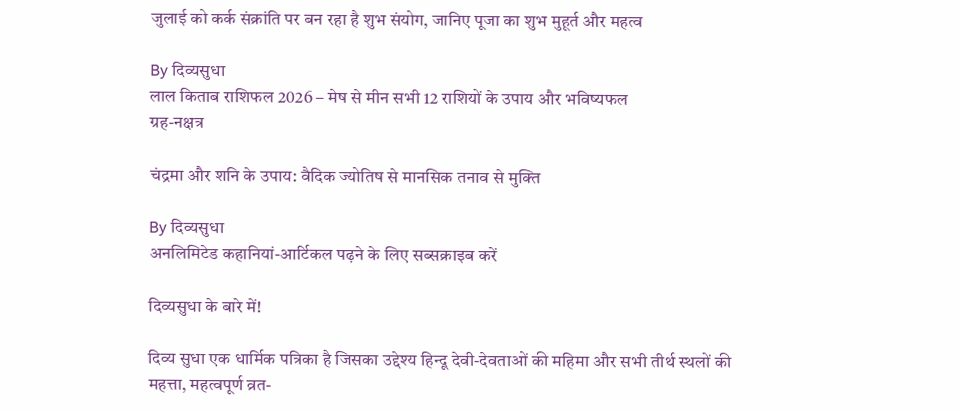जुलाई को कर्क संक्रांति पर बन रहा है शुभ संयोग, जानिए पूजा का शुभ मुहूर्त और महत्व

By दिव्यसुधा
लाल किताब राशिफल 2026 – मेष से मीन सभी 12 राशियों के उपाय और भविष्यफल
ग्रह-नक्षत्र

चंद्रमा और शनि के उपाय: वैदिक ज्योतिष से मानसिक तनाव से मुक्ति

By दिव्यसुधा
अनलिमिटेड कहानियां-आर्टिकल पढ़ने के लिए सब्सक्राइब करें

दिव्यसुधा के बारे में!

दिव्य सुधा एक धार्मिक पत्रिका है जिसका उद्देश्य हिन्दू देवी-देवताओं की महिमा और सभी तीर्थ स्थलों की महत्ता, महत्वपूर्ण व्रत-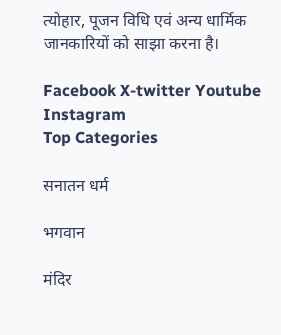त्योहार, पूजन विधि एवं अन्य धार्मिक जानकारियों को साझा करना है।

Facebook X-twitter Youtube Instagram
Top Categories

सनातन धर्म

भगवान

मंदिर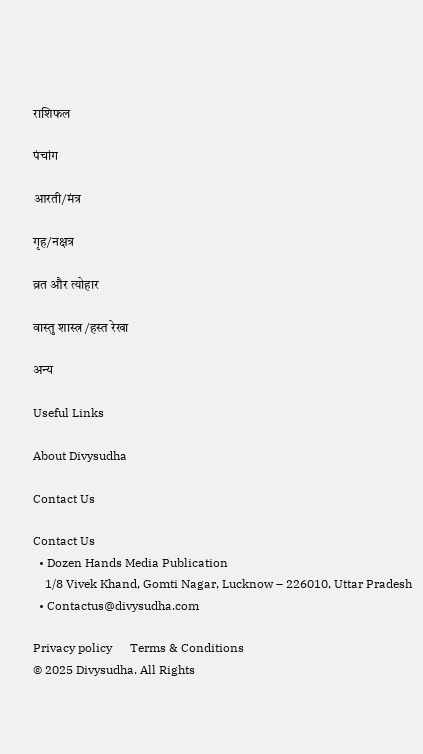राशिफल

पंचांग

आरती/मंत्र

गृह/नक्षत्र

व्रत और त्योहार

वास्तु शास्त्र /हस्त रेखा

अन्य

Useful Links

About Divysudha

Contact Us

Contact Us
  • Dozen Hands Media Publication
    1/8 Vivek Khand, Gomti Nagar, Lucknow – 226010, Uttar Pradesh
  • Contactus@divysudha.com

Privacy policy      Terms & Conditions
© 2025 Divysudha. All Rights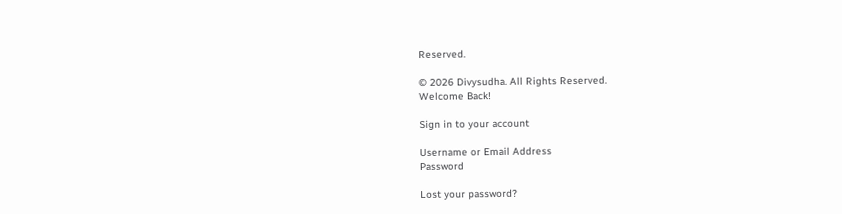Reserved.

© 2026 Divysudha. All Rights Reserved.
Welcome Back!

Sign in to your account

Username or Email Address
Password

Lost your password?